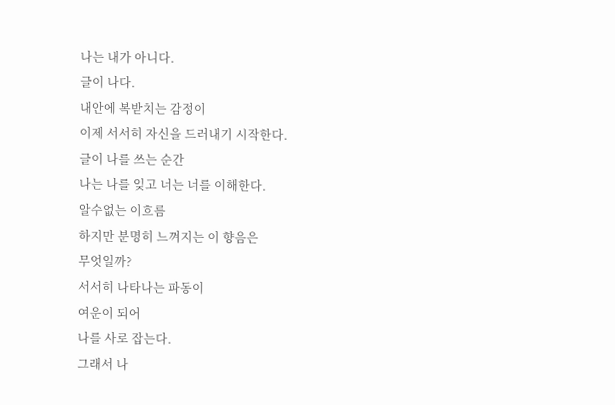나는 내가 아니다.
글이 나다.
내안에 복받치는 감정이
이제 서서히 자신을 드러내기 시작한다.
글이 나를 쓰는 순간
나는 나를 잊고 너는 너를 이해한다.
알수없는 이흐름
하지만 분명히 느껴지는 이 향음은
무엇일까?
서서히 나타나는 파동이
여운이 되어
나를 사로 잡는다.
그래서 나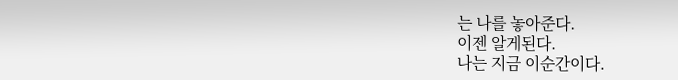는 나를 놓아준다.
이젠 알게된다.
나는 지금 이순간이다.